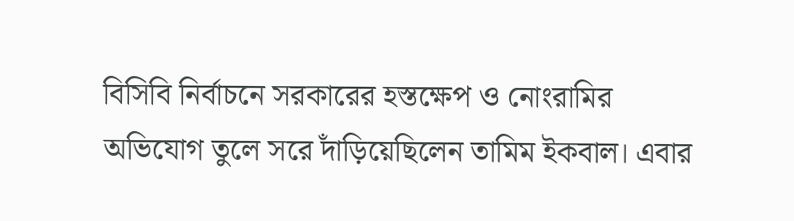বিসিবি নির্বাচনে সরকারের হস্তক্ষেপ ও নোংরামির অভিযোগ তুলে সরে দাঁড়িয়েছিলেন তামিম ইকবাল। এবার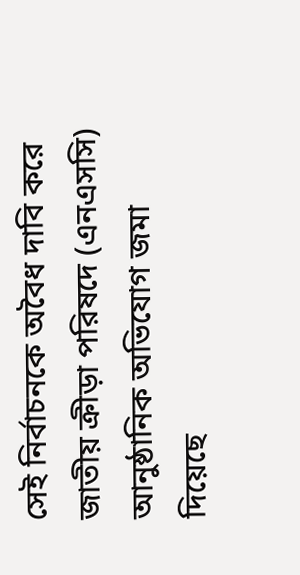সেই নির্বাচনকে অবৈধ দাবি করে জাতীয় ক্রীড়া পরিষদে (এনএসসি) আনুষ্ঠানিক অভিযোগ জমা দিয়েছে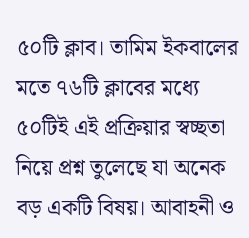৫০টি ক্লাব। তামিম ইকবালের মতে ৭৬টি ক্লাবের মধ্যে ৫০টিই এই প্রক্রিয়ার স্বচ্ছতা নিয়ে প্রশ্ন তুলেছে যা অনেক বড় একটি বিষয়। আবাহনী ও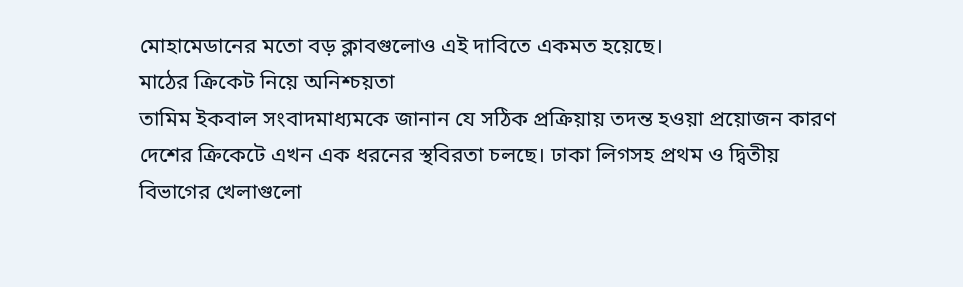মোহামেডানের মতো বড় ক্লাবগুলোও এই দাবিতে একমত হয়েছে।
মাঠের ক্রিকেট নিয়ে অনিশ্চয়তা
তামিম ইকবাল সংবাদমাধ্যমকে জানান যে সঠিক প্রক্রিয়ায় তদন্ত হওয়া প্রয়োজন কারণ দেশের ক্রিকেটে এখন এক ধরনের স্থবিরতা চলছে। ঢাকা লিগসহ প্রথম ও দ্বিতীয় বিভাগের খেলাগুলো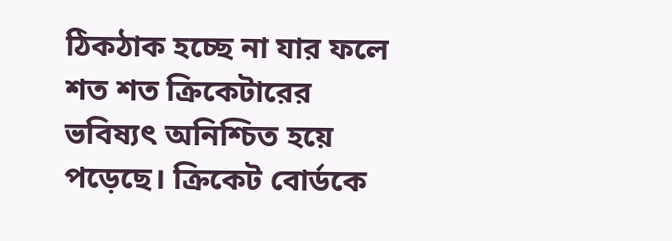ঠিকঠাক হচ্ছে না যার ফলে শত শত ক্রিকেটারের ভবিষ্যৎ অনিশ্চিত হয়ে পড়েছে। ক্রিকেট বোর্ডকে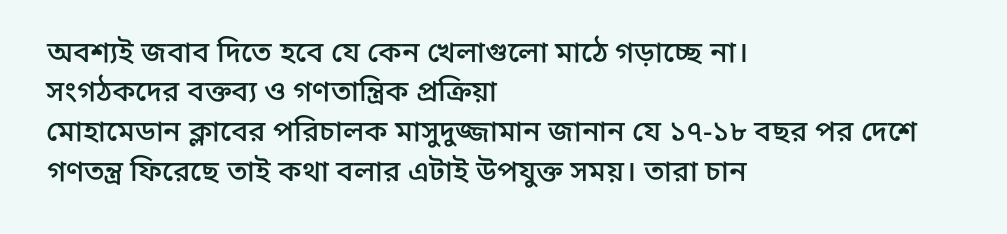অবশ্যই জবাব দিতে হবে যে কেন খেলাগুলো মাঠে গড়াচ্ছে না।
সংগঠকদের বক্তব্য ও গণতান্ত্রিক প্রক্রিয়া
মোহামেডান ক্লাবের পরিচালক মাসুদুজ্জামান জানান যে ১৭-১৮ বছর পর দেশে গণতন্ত্র ফিরেছে তাই কথা বলার এটাই উপযুক্ত সময়। তারা চান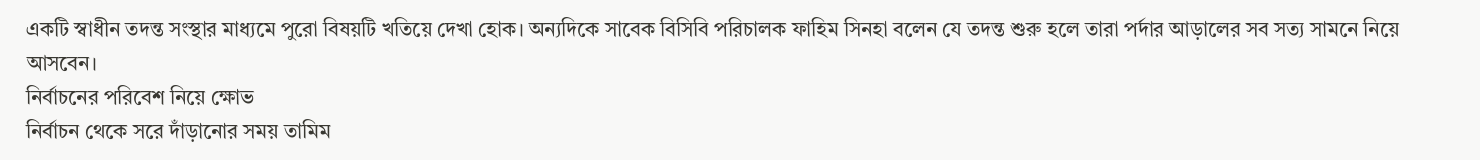একটি স্বাধীন তদন্ত সংস্থার মাধ্যমে পুরো বিষয়টি খতিয়ে দেখা হোক। অন্যদিকে সাবেক বিসিবি পরিচালক ফাহিম সিনহা বলেন যে তদন্ত শুরু হলে তারা পর্দার আড়ালের সব সত্য সামনে নিয়ে আসবেন।
নির্বাচনের পরিবেশ নিয়ে ক্ষোভ
নির্বাচন থেকে সরে দাঁড়ানোর সময় তামিম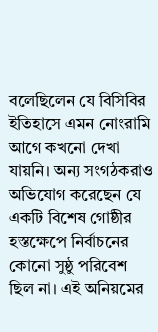বলেছিলেন যে বিসিবির ইতিহাসে এমন নোংরামি আগে কখনো দেখা যায়নি। অন্য সংগঠকরাও অভিযোগ করেছেন যে একটি বিশেষ গোষ্ঠীর হস্তক্ষেপে নির্বাচনের কোনো সুষ্ঠু পরিবেশ ছিল না। এই অনিয়মের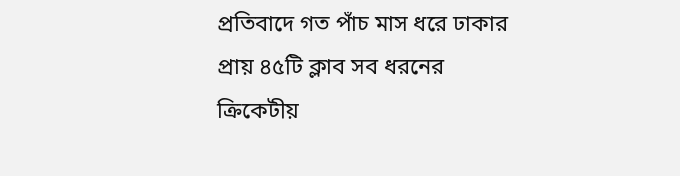প্রতিবাদে গত পাঁচ মাস ধরে ঢাকার প্রায় ৪৫টি ক্লাব সব ধরনের ক্রিকেটীয়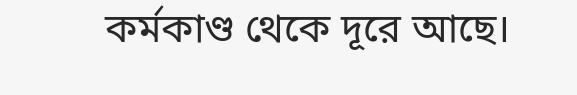কর্মকাণ্ড থেকে দূরে আছে।